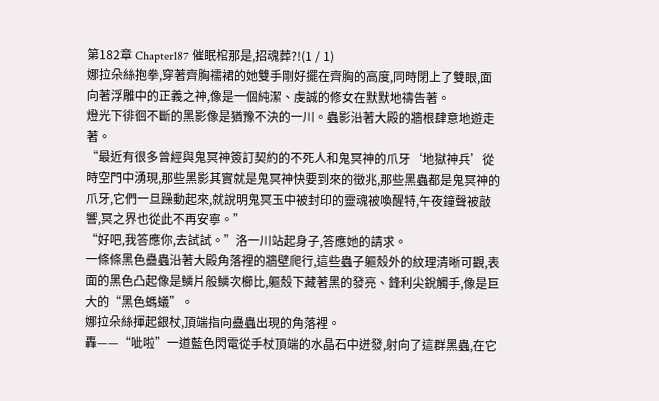第182章 Chapter187 催眠棺那是,招魂葬?!(1 / 1)
娜拉朵絲抱拳,穿著齊胸襦裙的她雙手剛好擺在齊胸的高度,同時閉上了雙眼,面向著浮雕中的正義之神,像是一個純潔、虔誠的修女在默默地禱告著。
燈光下徘徊不斷的黑影像是猶豫不決的一川。蟲影沿著大殿的牆根肆意地遊走著。
“最近有很多曾經與鬼冥神簽訂契約的不死人和鬼冥神的爪牙‘地獄神兵’從時空門中湧現,那些黑影其實就是鬼冥神快要到來的徵兆,那些黑蟲都是鬼冥神的爪牙,它們一旦躁動起來,就說明鬼冥玉中被封印的靈魂被喚醒特,午夜鐘聲被敲響,冥之界也從此不再安寧。”
“好吧,我答應你,去試試。”洛一川站起身子,答應她的請求。
一條條黑色蠱蟲沿著大殿角落裡的牆壁爬行,這些蟲子軀殼外的紋理清晰可觀,表面的黑色凸起像是鱗片般鱗次櫛比,軀殼下藏著黑的發亮、鋒利尖銳觸手,像是巨大的“黑色螞蟻”。
娜拉朵絲揮起銀杖,頂端指向蠱蟲出現的角落裡。
轟——“呲啦”一道藍色閃電從手杖頂端的水晶石中迸發,射向了這群黑蟲,在它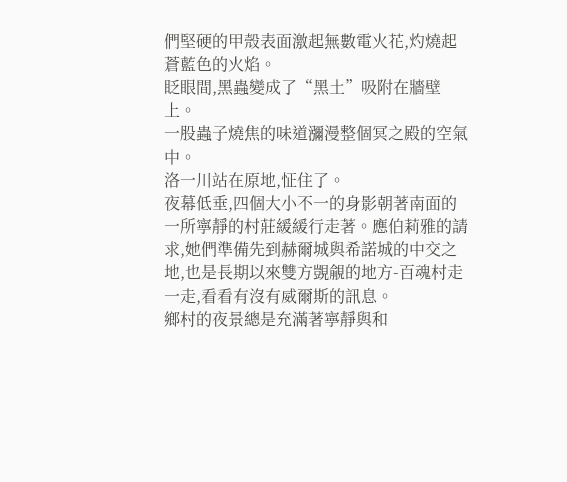們堅硬的甲殼表面激起無數電火花,灼燒起蒼藍色的火焰。
眨眼間,黑蟲變成了“黑土”吸附在牆壁上。
一股蟲子燒焦的味道瀰漫整個冥之殿的空氣中。
洛一川站在原地,怔住了。
夜幕低垂,四個大小不一的身影朝著南面的一所寧靜的村莊緩緩行走著。應伯莉雅的請求,她們準備先到赫爾城與希諾城的中交之地,也是長期以來雙方覬覦的地方-百魂村走一走,看看有沒有威爾斯的訊息。
鄉村的夜景總是充滿著寧靜與和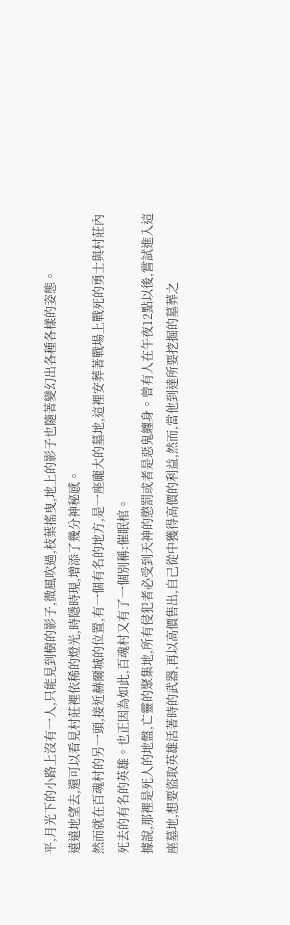平,月光下的小路上沒有一人,只能見到樹的影子,微風吹過,枝葉搖曳,地上的影子也隨著變幻出各種各樣的姿態。
遠遠地望去,還可以看見村莊裡依稀的燈光,時隱時現,增添了幾分神秘感。
然而就在百魂村的另一頭,接近赫爾城的位置,有一個有名的地方,是一座龐大的墓地,這裡安葬著戰場上戰死的勇士與村莊內死去的有名的英雄。也正因為如此,百魂村又有了一個別稱:催眠棺。
據說,那裡是死人的地盤,亡靈的聚集地,所有侵犯者必受到天神的懲罰或者是惡鬼纏身。曾有人在午夜12點以後,嘗試進入這座墓地,想要盜取英雄活著時的武器,再以高價售出,自己從中獲得高價的利益,然而,當他到達所要挖掘的墓葬之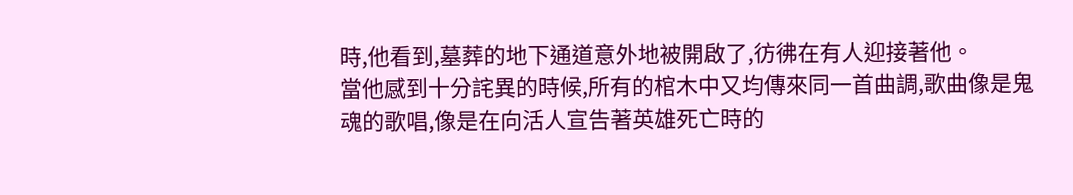時,他看到,墓葬的地下通道意外地被開啟了,彷彿在有人迎接著他。
當他感到十分詫異的時候,所有的棺木中又均傳來同一首曲調,歌曲像是鬼魂的歌唱,像是在向活人宣告著英雄死亡時的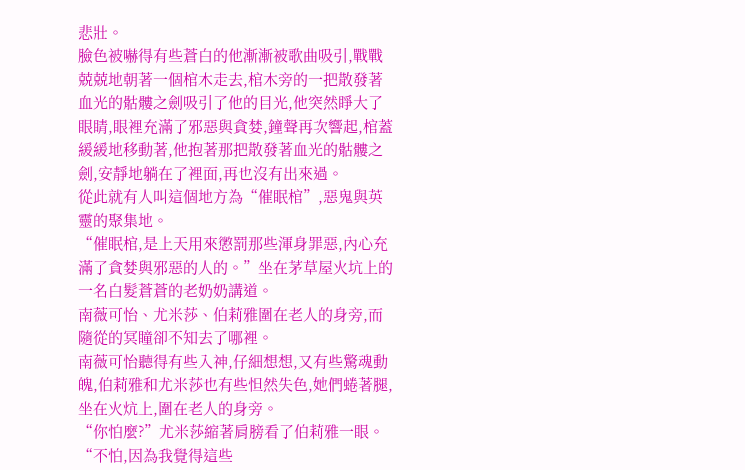悲壯。
臉色被嚇得有些蒼白的他漸漸被歌曲吸引,戰戰兢兢地朝著一個棺木走去,棺木旁的一把散發著血光的骷髏之劍吸引了他的目光,他突然睜大了眼睛,眼裡充滿了邪惡與貪婪,鐘聲再次響起,棺蓋緩緩地移動著,他抱著那把散發著血光的骷髏之劍,安靜地躺在了裡面,再也沒有出來過。
從此就有人叫這個地方為“催眠棺”,惡鬼與英靈的聚集地。
“催眠棺,是上天用來懲罰那些渾身罪惡,內心充滿了貪婪與邪惡的人的。”坐在茅草屋火坑上的一名白髮蒼蒼的老奶奶講道。
南薇可怡、尤米莎、伯莉雅圍在老人的身旁,而隨從的冥瞳卻不知去了哪裡。
南薇可怡聽得有些入神,仔細想想,又有些驚魂動魄,伯莉雅和尤米莎也有些怛然失色,她們蜷著腿,坐在火炕上,圍在老人的身旁。
“你怕麼?”尤米莎縮著肩膀看了伯莉雅一眼。
“不怕,因為我覺得這些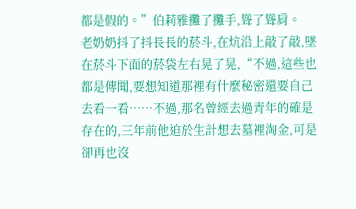都是假的。”伯莉雅攤了攤手,聳了聳肩。
老奶奶抖了抖長長的菸斗,在炕沿上敲了敲,墜在菸斗下面的菸袋左右晃了晃,“不過,這些也都是傳聞,要想知道那裡有什麼秘密還要自己去看一看……不過,那名曾經去過青年的確是存在的,三年前他迫於生計想去墓裡淘金,可是卻再也沒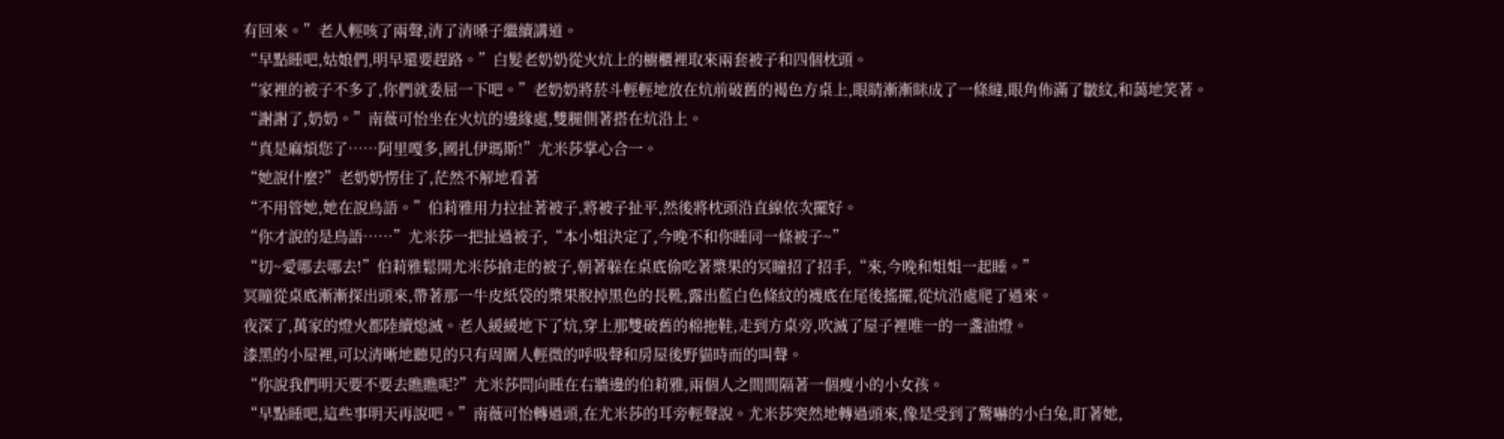有回來。”老人輕咳了兩聲,清了清嗓子繼續講道。
“早點睡吧,姑娘們,明早還要趕路。”白髮老奶奶從火炕上的櫥櫃裡取來兩套被子和四個枕頭。
“家裡的被子不多了,你們就委屈一下吧。”老奶奶將菸斗輕輕地放在炕前破舊的褐色方桌上,眼睛漸漸眯成了一條縫,眼角佈滿了皺紋,和藹地笑著。
“謝謝了,奶奶。”南薇可怡坐在火炕的邊緣處,雙腿側著搭在炕沿上。
“真是麻煩您了……阿里嘎多,國扎伊瑪斯!”尤米莎掌心合一。
“她說什麼?”老奶奶愣住了,茫然不解地看著
“不用管她,她在說鳥語。”伯莉雅用力拉扯著被子,將被子扯平,然後將枕頭沿直線依次擺好。
“你才說的是鳥語……”尤米莎一把扯過被子,“本小姐決定了,今晚不和你睡同一條被子~”
“切~愛哪去哪去!”伯莉雅鬆開尤米莎搶走的被子,朝著躲在桌底偷吃著槳果的冥瞳招了招手,“來,今晚和姐姐一起睡。”
冥瞳從桌底漸漸探出頭來,帶著那一牛皮紙袋的槳果脫掉黑色的長靴,露出藍白色條紋的襪底在尾後搖擺,從炕沿處爬了過來。
夜深了,萬家的燈火都陸續熄滅。老人緩緩地下了炕,穿上那雙破舊的棉拖鞋,走到方桌旁,吹滅了屋子裡唯一的一盞油燈。
漆黑的小屋裡,可以清晰地聽見的只有周圍人輕微的呼吸聲和房屋後野貓時而的叫聲。
“你說我們明天要不要去瞧瞧呢?”尤米莎問向睡在右牆邊的伯莉雅,兩個人之間間隔著一個瘦小的小女孩。
“早點睡吧,這些事明天再說吧。”南薇可怡轉過頭,在尤米莎的耳旁輕聲說。尤米莎突然地轉過頭來,像是受到了驚嚇的小白兔,盯著她,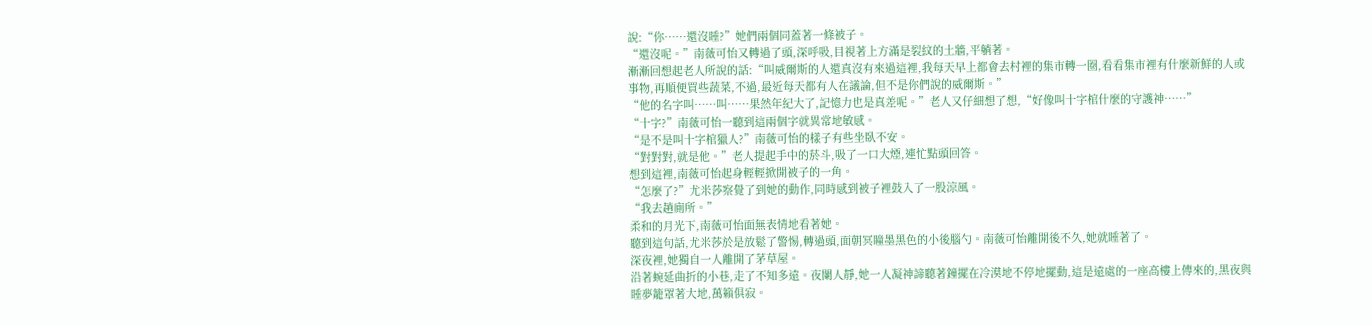說:“你……還沒睡?”她們兩個同蓋著一條被子。
“還沒呢。”南薇可怡又轉過了頭,深呼吸,目視著上方滿是裂紋的土牆,平躺著。
漸漸回想起老人所說的話:“叫威爾斯的人還真沒有來過這裡,我每天早上都會去村裡的集市轉一圈,看看集市裡有什麼新鮮的人或事物,再順便買些蔬菜,不過,最近每天都有人在議論,但不是你們說的威爾斯。”
“他的名字叫……叫……果然年紀大了,記憶力也是真差呢。”老人又仔細想了想,“好像叫十字棺什麼的守護神……”
“十字?”南薇可怡一聽到這兩個字就異常地敏感。
“是不是叫十字棺獵人?”南薇可怡的樣子有些坐臥不安。
“對對對,就是他。”老人提起手中的菸斗,吸了一口大煙,連忙點頭回答。
想到這裡,南薇可怡起身輕輕掀開被子的一角。
“怎麼了?”尤米莎察覺了到她的動作,同時感到被子裡鼓入了一股涼風。
“我去趟廁所。”
柔和的月光下,南薇可怡面無表情地看著她。
聽到這句話,尤米莎於是放鬆了警惕,轉過頭,面朝冥瞳墨黑色的小後腦勺。南薇可怡離開後不久,她就睡著了。
深夜裡,她獨自一人離開了茅草屋。
沿著蜿延曲折的小巷,走了不知多遠。夜闌人靜,她一人凝神諦聽著鐘擺在冷漠地不停地擺動,這是遠處的一座高樓上傳來的,黑夜與睡夢籠罩著大地,萬籟俱寂。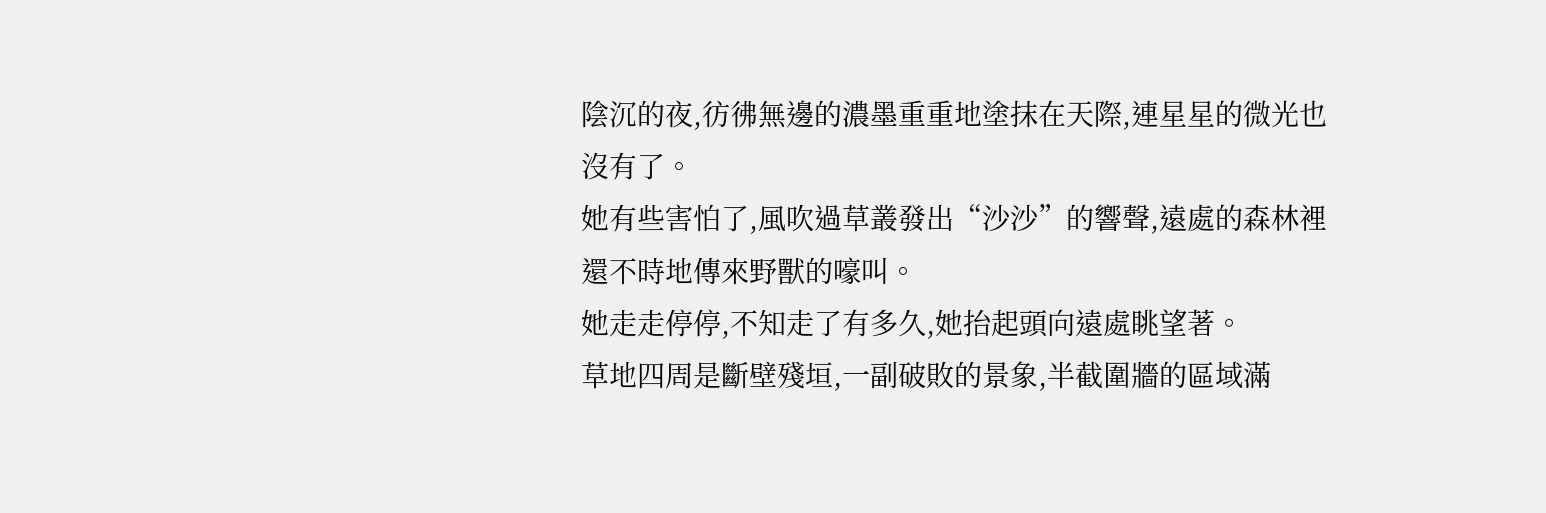陰沉的夜,彷彿無邊的濃墨重重地塗抹在天際,連星星的微光也沒有了。
她有些害怕了,風吹過草叢發出“沙沙”的響聲,遠處的森林裡還不時地傳來野獸的嚎叫。
她走走停停,不知走了有多久,她抬起頭向遠處眺望著。
草地四周是斷壁殘垣,一副破敗的景象,半截圍牆的區域滿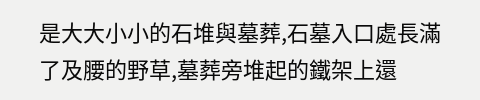是大大小小的石堆與墓葬,石墓入口處長滿了及腰的野草,墓葬旁堆起的鐵架上還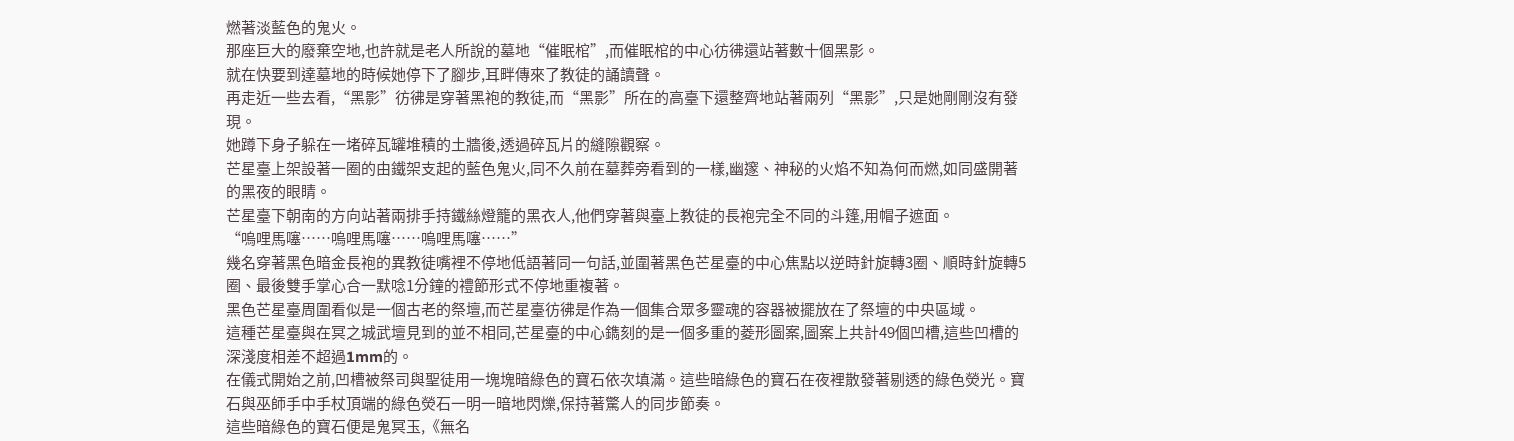燃著淡藍色的鬼火。
那座巨大的廢棄空地,也許就是老人所說的墓地“催眠棺”,而催眠棺的中心彷彿還站著數十個黑影。
就在快要到達墓地的時候她停下了腳步,耳畔傳來了教徒的誦讀聲。
再走近一些去看,“黑影”彷彿是穿著黑袍的教徒,而“黑影”所在的高臺下還整齊地站著兩列“黑影”,只是她剛剛沒有發現。
她蹲下身子躲在一堵碎瓦罐堆積的土牆後,透過碎瓦片的縫隙觀察。
芒星臺上架設著一圈的由鐵架支起的藍色鬼火,同不久前在墓葬旁看到的一樣,幽邃、神秘的火焰不知為何而燃,如同盛開著的黑夜的眼睛。
芒星臺下朝南的方向站著兩排手持鐵絲燈籠的黑衣人,他們穿著與臺上教徒的長袍完全不同的斗篷,用帽子遮面。
“嗚哩馬噻……嗚哩馬噻……嗚哩馬噻……”
幾名穿著黑色暗金長袍的異教徒嘴裡不停地低語著同一句話,並圍著黑色芒星臺的中心焦點以逆時針旋轉3圈、順時針旋轉5圈、最後雙手掌心合一默唸1分鐘的禮節形式不停地重複著。
黑色芒星臺周圍看似是一個古老的祭壇,而芒星臺彷彿是作為一個集合眾多靈魂的容器被擺放在了祭壇的中央區域。
這種芒星臺與在冥之城武壇見到的並不相同,芒星臺的中心鐫刻的是一個多重的菱形圖案,圖案上共計49個凹槽,這些凹槽的深淺度相差不超過1mm的。
在儀式開始之前,凹槽被祭司與聖徒用一塊塊暗綠色的寶石依次填滿。這些暗綠色的寶石在夜裡散發著剔透的綠色熒光。寶石與巫師手中手杖頂端的綠色熒石一明一暗地閃爍,保持著驚人的同步節奏。
這些暗綠色的寶石便是鬼冥玉,《無名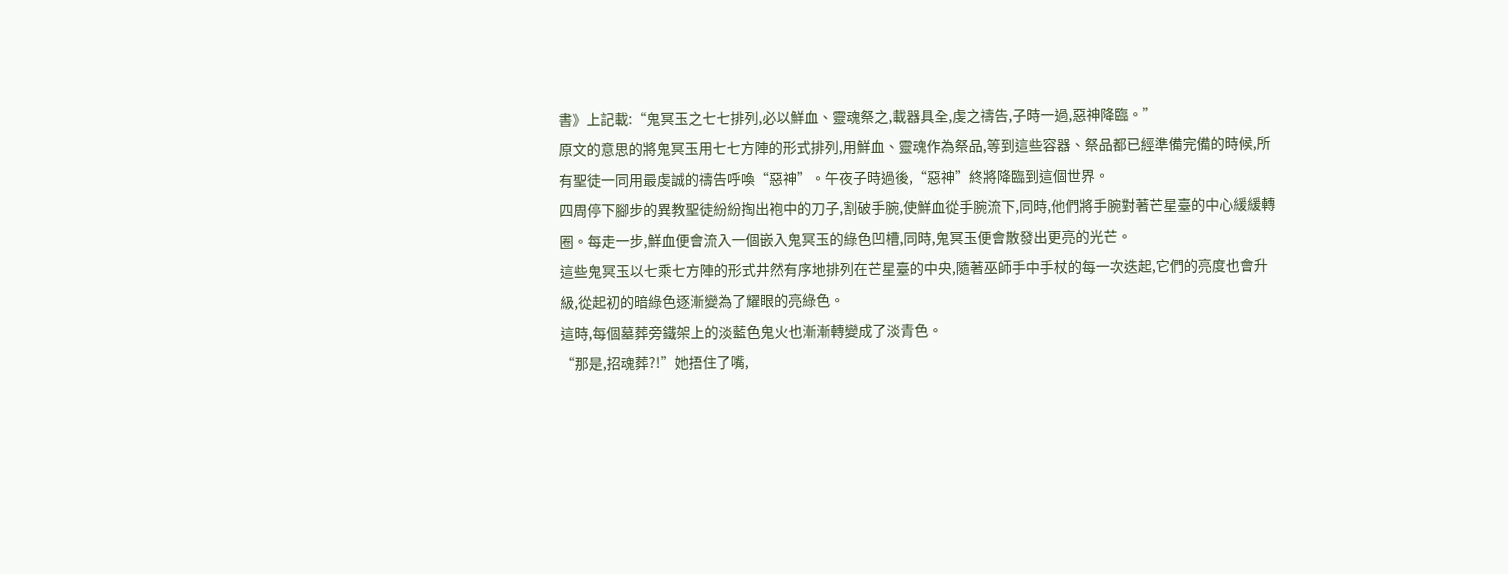書》上記載:“鬼冥玉之七七排列,必以鮮血、靈魂祭之,載器具全,虔之禱告,子時一過,惡神降臨。”
原文的意思的將鬼冥玉用七七方陣的形式排列,用鮮血、靈魂作為祭品,等到這些容器、祭品都已經準備完備的時候,所有聖徒一同用最虔誠的禱告呼喚“惡神”。午夜子時過後,“惡神”終將降臨到這個世界。
四周停下腳步的異教聖徒紛紛掏出袍中的刀子,割破手腕,使鮮血從手腕流下,同時,他們將手腕對著芒星臺的中心緩緩轉圈。每走一步,鮮血便會流入一個嵌入鬼冥玉的綠色凹槽,同時,鬼冥玉便會散發出更亮的光芒。
這些鬼冥玉以七乘七方陣的形式井然有序地排列在芒星臺的中央,隨著巫師手中手杖的每一次迭起,它們的亮度也會升級,從起初的暗綠色逐漸變為了耀眼的亮綠色。
這時,每個墓葬旁鐵架上的淡藍色鬼火也漸漸轉變成了淡青色。
“那是,招魂葬?!”她捂住了嘴,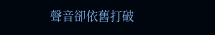聲音卻依舊打破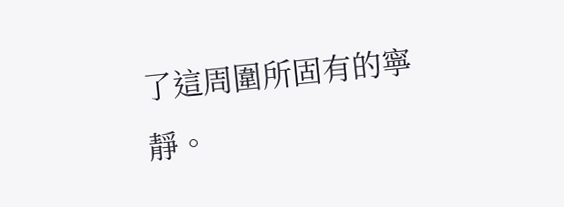了這周圍所固有的寧靜。